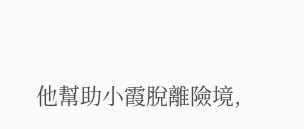他幫助小霞脫離險境,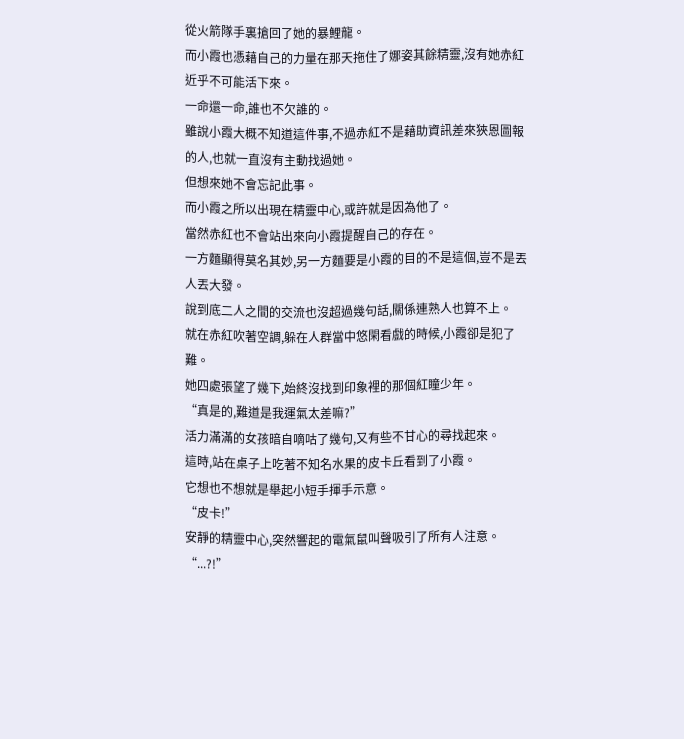從火箭隊手裏搶回了她的暴鯉龍。
而小霞也憑藉自己的力量在那天拖住了娜姿其餘精靈,沒有她赤紅近乎不可能活下來。
一命還一命,誰也不欠誰的。
雖說小霞大概不知道這件事,不過赤紅不是藉助資訊差來狹恩圖報的人,也就一直沒有主動找過她。
但想來她不會忘記此事。
而小霞之所以出現在精靈中心,或許就是因為他了。
當然赤紅也不會站出來向小霞提醒自己的存在。
一方麵顯得莫名其妙,另一方麵要是小霞的目的不是這個,豈不是丟人丟大發。
說到底二人之間的交流也沒超過幾句話,關係連熟人也算不上。
就在赤紅吹著空調,躲在人群當中悠閑看戲的時候,小霞卻是犯了難。
她四處張望了幾下,始終沒找到印象裡的那個紅瞳少年。
“真是的,難道是我運氣太差嘛?”
活力滿滿的女孩暗自嘀咕了幾句,又有些不甘心的尋找起來。
這時,站在桌子上吃著不知名水果的皮卡丘看到了小霞。
它想也不想就是舉起小短手揮手示意。
“皮卡!”
安靜的精靈中心,突然響起的電氣鼠叫聲吸引了所有人注意。
“...?!”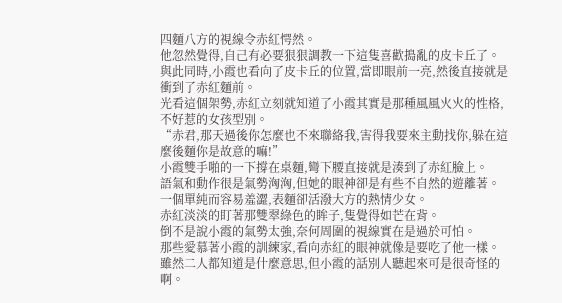四麵八方的視線令赤紅愕然。
他忽然覺得,自己有必要狠狠調教一下這隻喜歡搗亂的皮卡丘了。
與此同時,小霞也看向了皮卡丘的位置,當即眼前一亮,然後直接就是衝到了赤紅麵前。
光看這個架勢,赤紅立刻就知道了小霞其實是那種風風火火的性格,不好惹的女孩型別。
“赤君,那天過後你怎麼也不來聯絡我,害得我要來主動找你,躲在這麼後麵你是故意的嘛!”
小霞雙手啪的一下撐在桌麵,彎下腰直接就是湊到了赤紅臉上。
語氣和動作很是氣勢洶洶,但她的眼神卻是有些不自然的遊離著。
一個單純而容易羞澀,表麵卻活潑大方的熱情少女。
赤紅淡淡的盯著那雙翠綠色的眸子,隻覺得如芒在背。
倒不是說小霞的氣勢太強,奈何周圍的視線實在是過於可怕。
那些愛慕著小霞的訓練家,看向赤紅的眼神就像是要吃了他一樣。
雖然二人都知道是什麼意思,但小霞的話別人聽起來可是很奇怪的啊。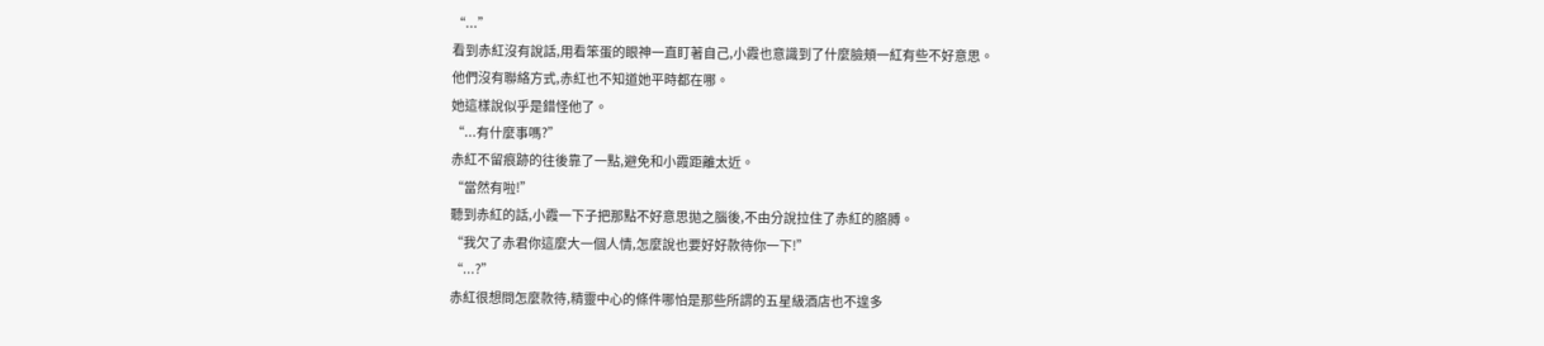“...”
看到赤紅沒有說話,用看笨蛋的眼神一直盯著自己,小霞也意識到了什麼臉頰一紅有些不好意思。
他們沒有聯絡方式,赤紅也不知道她平時都在哪。
她這樣說似乎是錯怪他了。
“...有什麼事嗎?”
赤紅不留痕跡的往後靠了一點,避免和小霞距離太近。
“當然有啦!”
聽到赤紅的話,小霞一下子把那點不好意思拋之腦後,不由分說拉住了赤紅的胳膊。
“我欠了赤君你這麼大一個人情,怎麼說也要好好款待你一下!”
“...?”
赤紅很想問怎麼款待,精靈中心的條件哪怕是那些所謂的五星級酒店也不遑多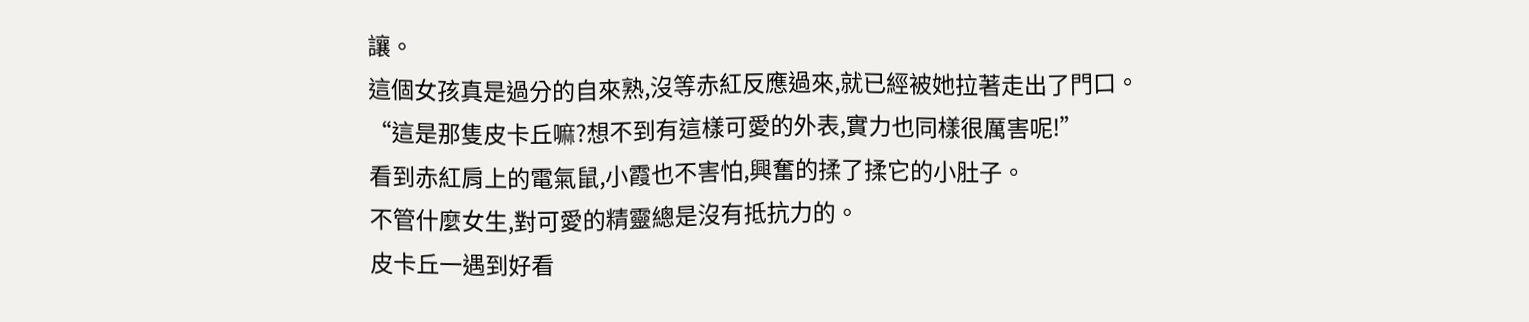讓。
這個女孩真是過分的自來熟,沒等赤紅反應過來,就已經被她拉著走出了門口。
“這是那隻皮卡丘嘛?想不到有這樣可愛的外表,實力也同樣很厲害呢!”
看到赤紅肩上的電氣鼠,小霞也不害怕,興奮的揉了揉它的小肚子。
不管什麼女生,對可愛的精靈總是沒有抵抗力的。
皮卡丘一遇到好看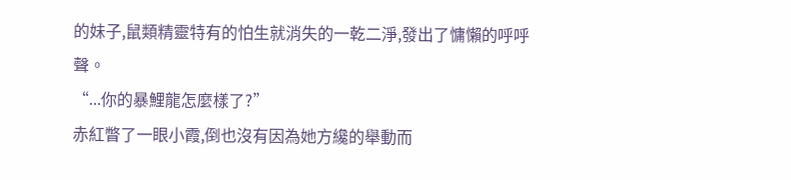的妹子,鼠類精靈特有的怕生就消失的一乾二淨,發出了慵懶的呼呼聲。
“...你的暴鯉龍怎麼樣了?”
赤紅瞥了一眼小霞,倒也沒有因為她方纔的舉動而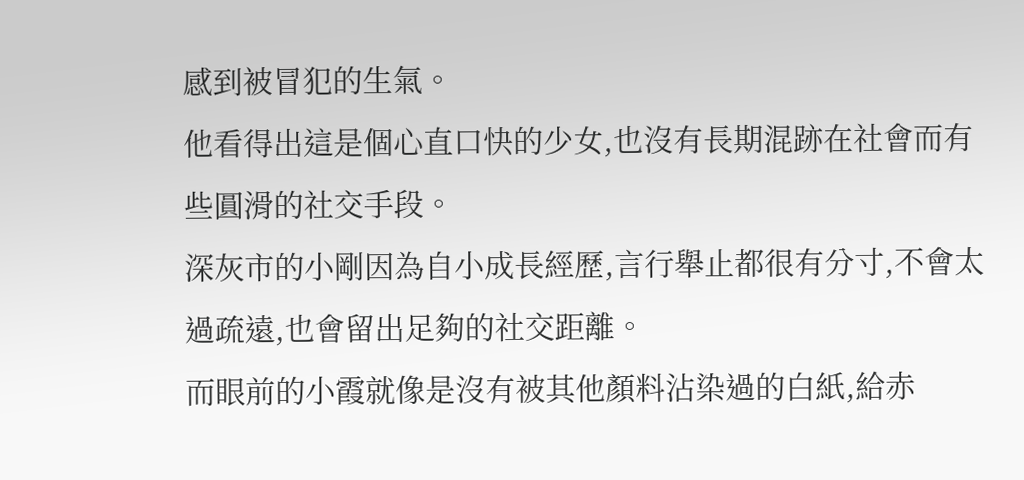感到被冒犯的生氣。
他看得出這是個心直口快的少女,也沒有長期混跡在社會而有些圓滑的社交手段。
深灰市的小剛因為自小成長經歷,言行舉止都很有分寸,不會太過疏遠,也會留出足夠的社交距離。
而眼前的小霞就像是沒有被其他顏料沾染過的白紙,給赤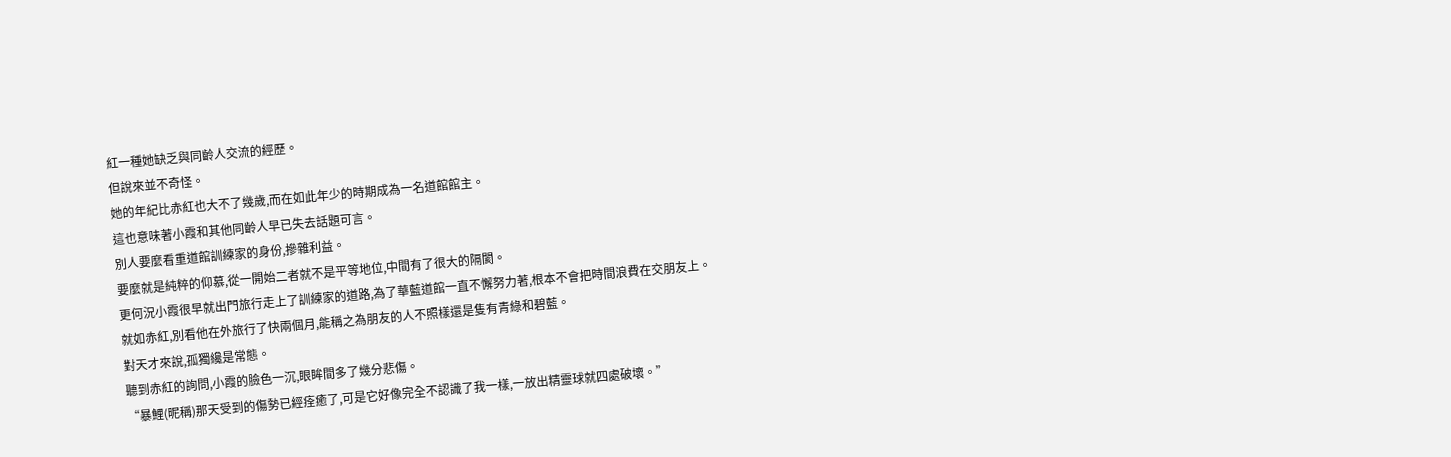紅一種她缺乏與同齡人交流的經歷。
但說來並不奇怪。
她的年紀比赤紅也大不了幾歲,而在如此年少的時期成為一名道館館主。
這也意味著小霞和其他同齡人早已失去話題可言。
別人要麼看重道館訓練家的身份,摻雜利益。
要麼就是純粹的仰慕,從一開始二者就不是平等地位,中間有了很大的隔閡。
更何況小霞很早就出門旅行走上了訓練家的道路,為了華藍道館一直不懈努力著,根本不會把時間浪費在交朋友上。
就如赤紅,別看他在外旅行了快兩個月,能稱之為朋友的人不照樣還是隻有青綠和碧藍。
對天才來說,孤獨纔是常態。
聽到赤紅的詢問,小霞的臉色一沉,眼眸間多了幾分悲傷。
“暴鯉(昵稱)那天受到的傷勢已經痊癒了,可是它好像完全不認識了我一樣,一放出精靈球就四處破壞。”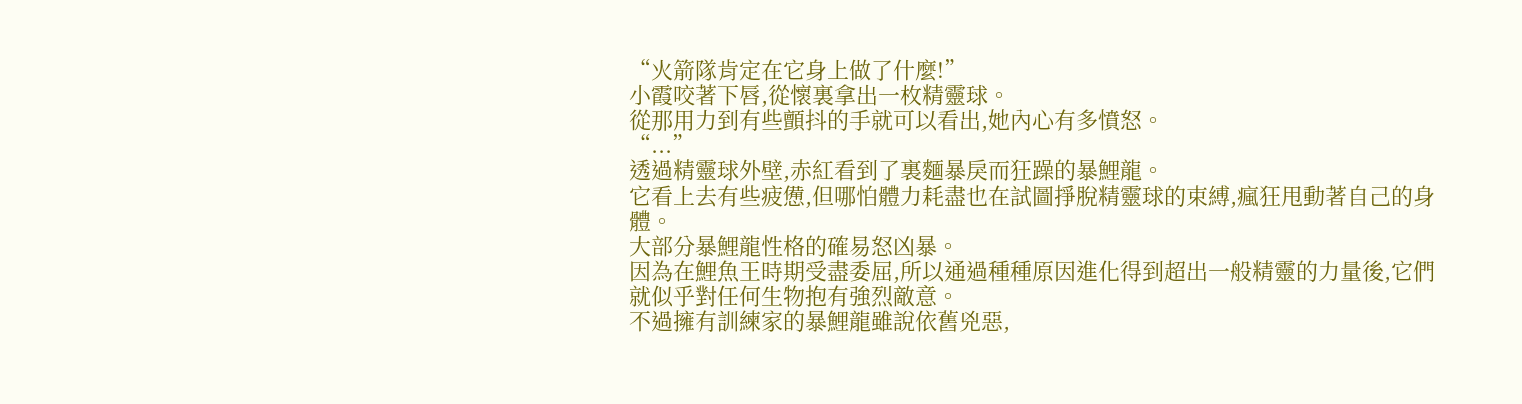“火箭隊肯定在它身上做了什麼!”
小霞咬著下唇,從懷裏拿出一枚精靈球。
從那用力到有些顫抖的手就可以看出,她內心有多憤怒。
“...”
透過精靈球外壁,赤紅看到了裏麵暴戾而狂躁的暴鯉龍。
它看上去有些疲憊,但哪怕體力耗盡也在試圖掙脫精靈球的束縛,瘋狂甩動著自己的身體。
大部分暴鯉龍性格的確易怒凶暴。
因為在鯉魚王時期受盡委屈,所以通過種種原因進化得到超出一般精靈的力量後,它們就似乎對任何生物抱有強烈敵意。
不過擁有訓練家的暴鯉龍雖說依舊兇惡,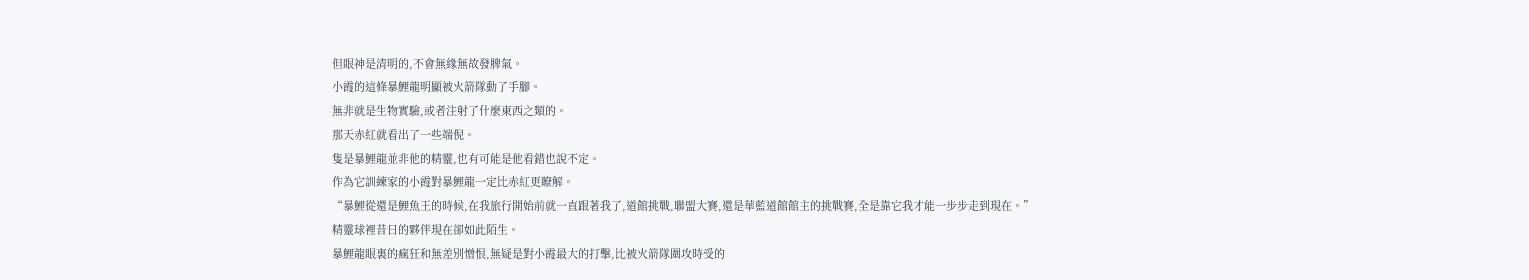但眼神是清明的,不會無緣無故發脾氣。
小霞的這條暴鯉龍明顯被火箭隊動了手腳。
無非就是生物實驗,或者注射了什麼東西之類的。
那天赤紅就看出了一些端倪。
隻是暴鯉龍並非他的精靈,也有可能是他看錯也說不定。
作為它訓練家的小霞對暴鯉龍一定比赤紅更瞭解。
“暴鯉從還是鯉魚王的時候,在我旅行開始前就一直跟著我了,道館挑戰,聯盟大賽,還是華藍道館館主的挑戰賽,全是靠它我才能一步步走到現在。”
精靈球裡昔日的夥伴現在卻如此陌生。
暴鯉龍眼裏的瘋狂和無差別憎恨,無疑是對小霞最大的打擊,比被火箭隊圍攻時受的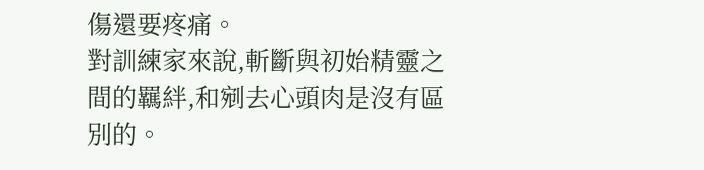傷還要疼痛。
對訓練家來說,斬斷與初始精靈之間的羈絆,和剜去心頭肉是沒有區別的。